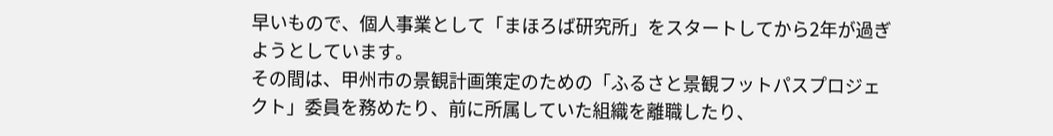早いもので、個人事業として「まほろば研究所」をスタートしてから2年が過ぎようとしています。
その間は、甲州市の景観計画策定のための「ふるさと景観フットパスプロジェクト」委員を務めたり、前に所属していた組織を離職したり、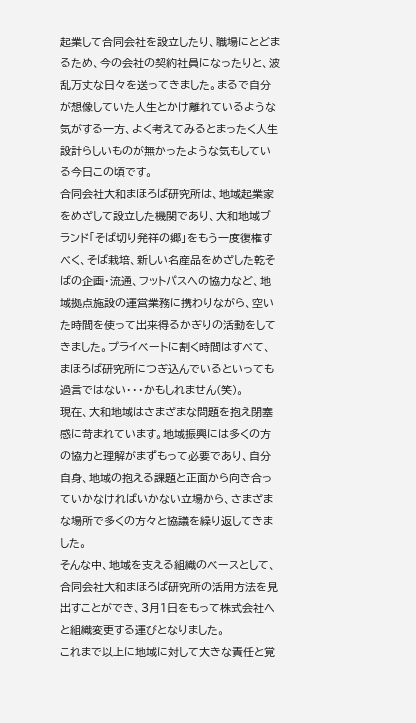起業して合同会社を設立したり、職場にとどまるため、今の会社の契約社員になったりと、波乱万丈な日々を送ってきました。まるで自分が想像していた人生とかけ離れているような気がする一方、よく考えてみるとまったく人生設計らしいものが無かったような気もしている今日この頃です。
合同会社大和まほろば研究所は、地域起業家をめざして設立した機関であり、大和地域ブランド「そば切り発祥の郷」をもう一度復権すべく、そば栽培、新しい名産品をめざした乾そばの企画・流通、フットパスへの協力など、地域拠点施設の運営業務に携わりながら、空いた時間を使って出来得るかぎりの活動をしてきました。プライベートに割く時間はすべて、まほろば研究所につぎ込んでいるといっても過言ではない・・・かもしれません(笑)。
現在、大和地域はさまざまな問題を抱え閉塞感に苛まれています。地域振興には多くの方の協力と理解がまずもって必要であり、自分自身、地域の抱える課題と正面から向き合っていかなければいかない立場から、さまざまな場所で多くの方々と協議を繰り返してきました。
そんな中、地域を支える組織のベースとして、合同会社大和まほろば研究所の活用方法を見出すことができ、3月1日をもって株式会社へと組織変更する運びとなりました。
これまで以上に地域に対して大きな責任と覚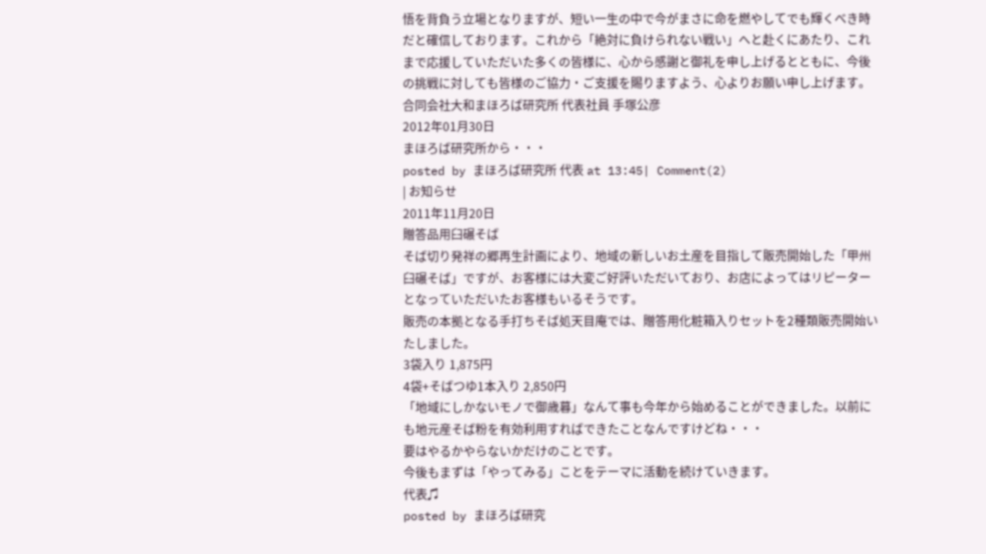悟を背負う立場となりますが、短い一生の中で今がまさに命を燃やしてでも輝くべき時だと確信しております。これから「絶対に負けられない戦い」へと赴くにあたり、これまで応援していただいた多くの皆様に、心から感謝と御礼を申し上げるとともに、今後の挑戦に対しても皆様のご協力・ご支援を賜りますよう、心よりお願い申し上げます。
合同会社大和まほろば研究所 代表社員 手塚公彦
2012年01月30日
まほろば研究所から・・・
posted by まほろば研究所 代表 at 13:45| Comment(2)
| お知らせ
2011年11月20日
贈答品用臼碾そば
そば切り発祥の郷再生計画により、地域の新しいお土産を目指して販売開始した「甲州臼碾そば」ですが、お客様には大変ご好評いただいており、お店によってはリピーターとなっていただいたお客様もいるそうです。
販売の本拠となる手打ちそば処天目庵では、贈答用化粧箱入りセットを2種類販売開始いたしました。
3袋入り 1,875円
4袋+そばつゆ1本入り 2,850円
「地域にしかないモノで御歳暮」なんて事も今年から始めることができました。以前にも地元産そば粉を有効利用すればできたことなんですけどね・・・
要はやるかやらないかだけのことです。
今後もまずは「やってみる」ことをテーマに活動を続けていきます。
代表♫
posted by まほろば研究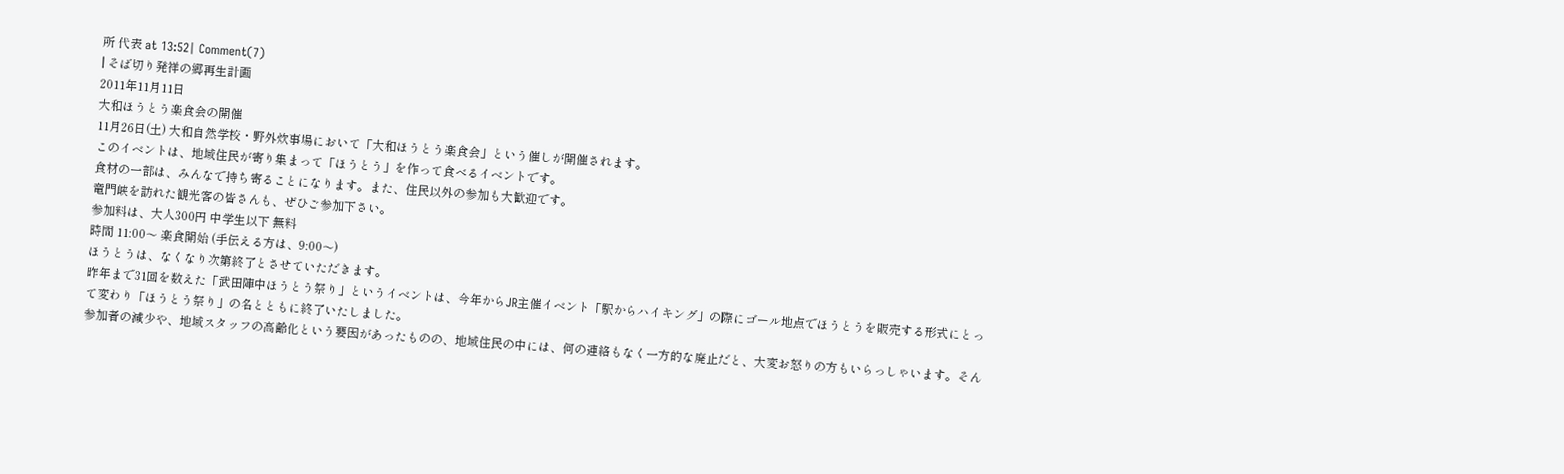所 代表 at 13:52| Comment(7)
| そば切り発祥の郷再生計画
2011年11月11日
大和ほうとう楽食会の開催
11月26日(土) 大和自然学校・野外炊事場において「大和ほうとう楽食会」という催しが開催されます。
このイベントは、地域住民が寄り集まって「ほうとう」を作って食べるイベントです。
食材の一部は、みんなで持ち寄ることになります。また、住民以外の参加も大歓迎です。
竜門峡を訪れた観光客の皆さんも、ぜひご参加下さい。
参加料は、大人300円 中学生以下 無料
時間 11:00〜 楽食開始 (手伝える方は、9:00〜)
ほうとうは、なくなり次第終了とさせていただきます。
昨年まで31回を数えた「武田陣中ほうとう祭り」というイベントは、今年からJR主催イベント「駅からハイキング」の際にゴール地点でほうとうを販売する形式にとって変わり「ほうとう祭り」の名とともに終了いたしました。
参加者の減少や、地域スタッフの高齢化という要因があったものの、地域住民の中には、何の連絡もなく一方的な廃止だと、大変お怒りの方もいらっしゃいます。そん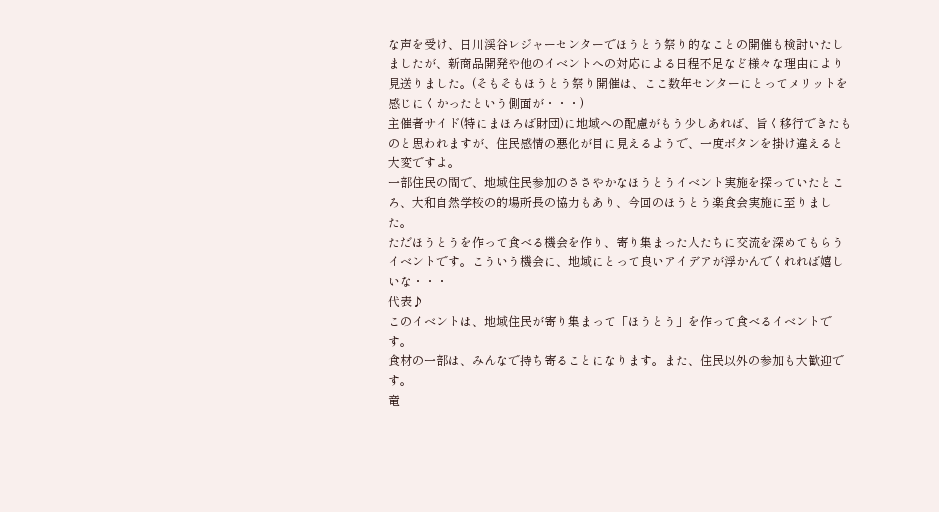な声を受け、日川渓谷レジャーセンターでほうとう祭り的なことの開催も検討いたしましたが、新商品開発や他のイベントへの対応による日程不足など様々な理由により見送りました。(そもそもほうとう祭り開催は、ここ数年センターにとってメリットを感じにくかったという側面が・・・)
主催者サイド(特にまほろば財団)に地域への配慮がもう少しあれば、旨く移行できたものと思われますが、住民感情の悪化が目に見えるようで、一度ボタンを掛け違えると大変ですよ。
一部住民の間で、地域住民参加のささやかなほうとうイベント実施を探っていたところ、大和自然学校の的場所長の協力もあり、今回のほうとう楽食会実施に至りました。
ただほうとうを作って食べる機会を作り、寄り集まった人たちに交流を深めてもらうイベントです。こういう機会に、地域にとって良いアイデアが浮かんでくれれば嬉しいな・・・
代表♪
このイベントは、地域住民が寄り集まって「ほうとう」を作って食べるイベントです。
食材の一部は、みんなで持ち寄ることになります。また、住民以外の参加も大歓迎です。
竜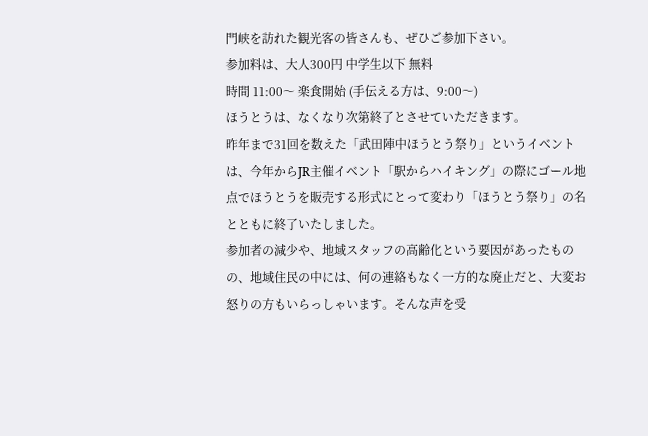門峡を訪れた観光客の皆さんも、ぜひご参加下さい。
参加料は、大人300円 中学生以下 無料
時間 11:00〜 楽食開始 (手伝える方は、9:00〜)
ほうとうは、なくなり次第終了とさせていただきます。
昨年まで31回を数えた「武田陣中ほうとう祭り」というイベントは、今年からJR主催イベント「駅からハイキング」の際にゴール地点でほうとうを販売する形式にとって変わり「ほうとう祭り」の名とともに終了いたしました。
参加者の減少や、地域スタッフの高齢化という要因があったものの、地域住民の中には、何の連絡もなく一方的な廃止だと、大変お怒りの方もいらっしゃいます。そんな声を受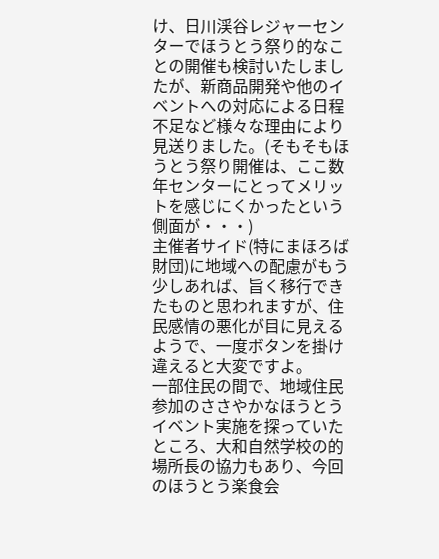け、日川渓谷レジャーセンターでほうとう祭り的なことの開催も検討いたしましたが、新商品開発や他のイベントへの対応による日程不足など様々な理由により見送りました。(そもそもほうとう祭り開催は、ここ数年センターにとってメリットを感じにくかったという側面が・・・)
主催者サイド(特にまほろば財団)に地域への配慮がもう少しあれば、旨く移行できたものと思われますが、住民感情の悪化が目に見えるようで、一度ボタンを掛け違えると大変ですよ。
一部住民の間で、地域住民参加のささやかなほうとうイベント実施を探っていたところ、大和自然学校の的場所長の協力もあり、今回のほうとう楽食会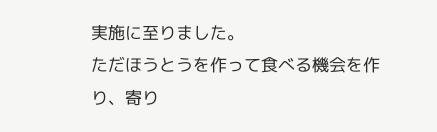実施に至りました。
ただほうとうを作って食べる機会を作り、寄り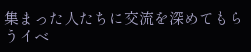集まった人たちに交流を深めてもらうイベ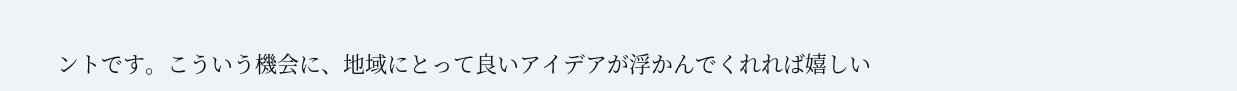ントです。こういう機会に、地域にとって良いアイデアが浮かんでくれれば嬉しい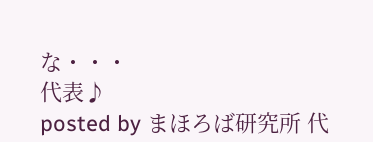な・・・
代表♪
posted by まほろば研究所 代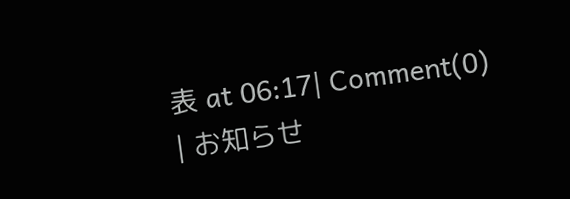表 at 06:17| Comment(0)
| お知らせ